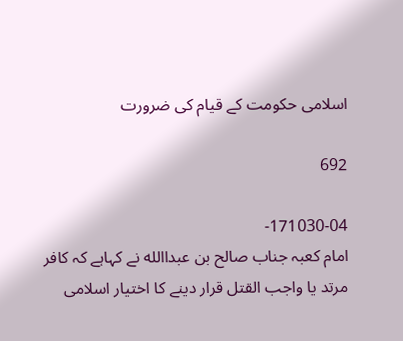اسلامی حکومت کے قیام کی ضرورت

692

171030-04-
امام کعبہ جناب صالح بن عبداالله نے کہاہے کہ کافر مرتد یا واجب القتل قرار دینے کا اختیار اسلامی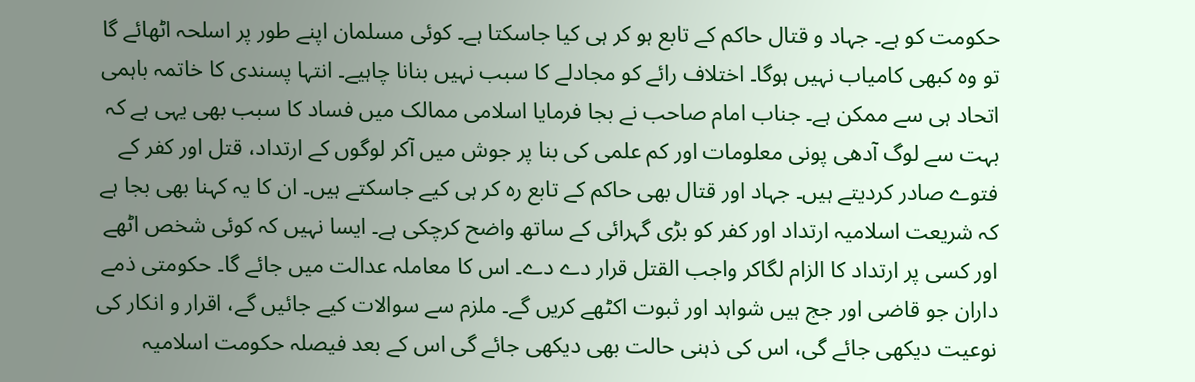حکومت کو ہے۔ جہاد و قتال حاکم کے تابع ہو کر ہی کیا جاسکتا ہے۔ کوئی مسلمان اپنے طور پر اسلحہ اٹھائے گا تو وہ کبھی کامیاب نہیں ہوگا۔ اختلاف رائے کو مجادلے کا سبب نہیں بنانا چاہیے۔ انتہا پسندی کا خاتمہ باہمی اتحاد ہی سے ممکن ہے۔ جناب امام صاحب نے بجا فرمایا اسلامی ممالک میں فساد کا سبب بھی یہی ہے کہ بہت سے لوگ آدھی پونی معلومات اور کم علمی کی بنا پر جوش میں آکر لوگوں کے ارتداد، قتل اور کفر کے فتوے صادر کردیتے ہیں۔ جہاد اور قتال بھی حاکم کے تابع رہ کر ہی کیے جاسکتے ہیں۔ ان کا یہ کہنا بھی بجا ہے کہ شریعت اسلامیہ ارتداد اور کفر کو بڑی گہرائی کے ساتھ واضح کرچکی ہے۔ ایسا نہیں کہ کوئی شخص اٹھے اور کسی پر ارتداد کا الزام لگاکر واجب القتل قرار دے دے۔ اس کا معاملہ عدالت میں جائے گا۔ حکومتی ذمے داران جو قاضی اور جج ہیں شواہد اور ثبوت اکٹھے کریں گے۔ ملزم سے سوالات کیے جائیں گے، اقرار و انکار کی نوعیت دیکھی جائے گی، اس کی ذہنی حالت بھی دیکھی جائے گی اس کے بعد فیصلہ حکومت اسلامیہ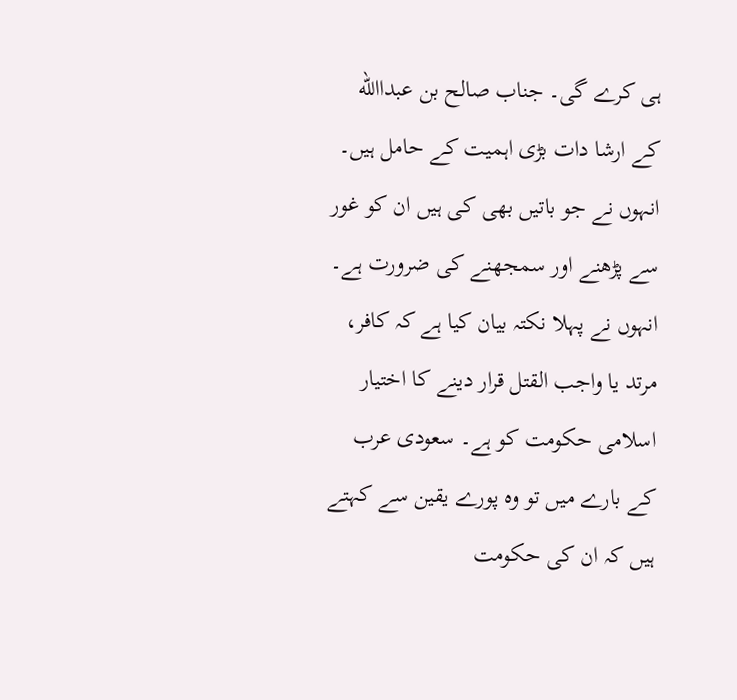ہی کرے گی۔ جناب صالح بن عبداالله کے ارشا دات بڑی اہمیت کے حامل ہیں۔ انہوں نے جو باتیں بھی کی ہیں ان کو غور سے پڑھنے اور سمجھنے کی ضرورت ہے۔ انہوں نے پہلا نکتہ بیان کیا ہے کہ کافر، مرتد یا واجب القتل قرار دینے کا اختیار اسلامی حکومت کو ہے۔ سعودی عرب کے بارے میں تو وہ پورے یقین سے کہتے ہیں کہ ان کی حکومت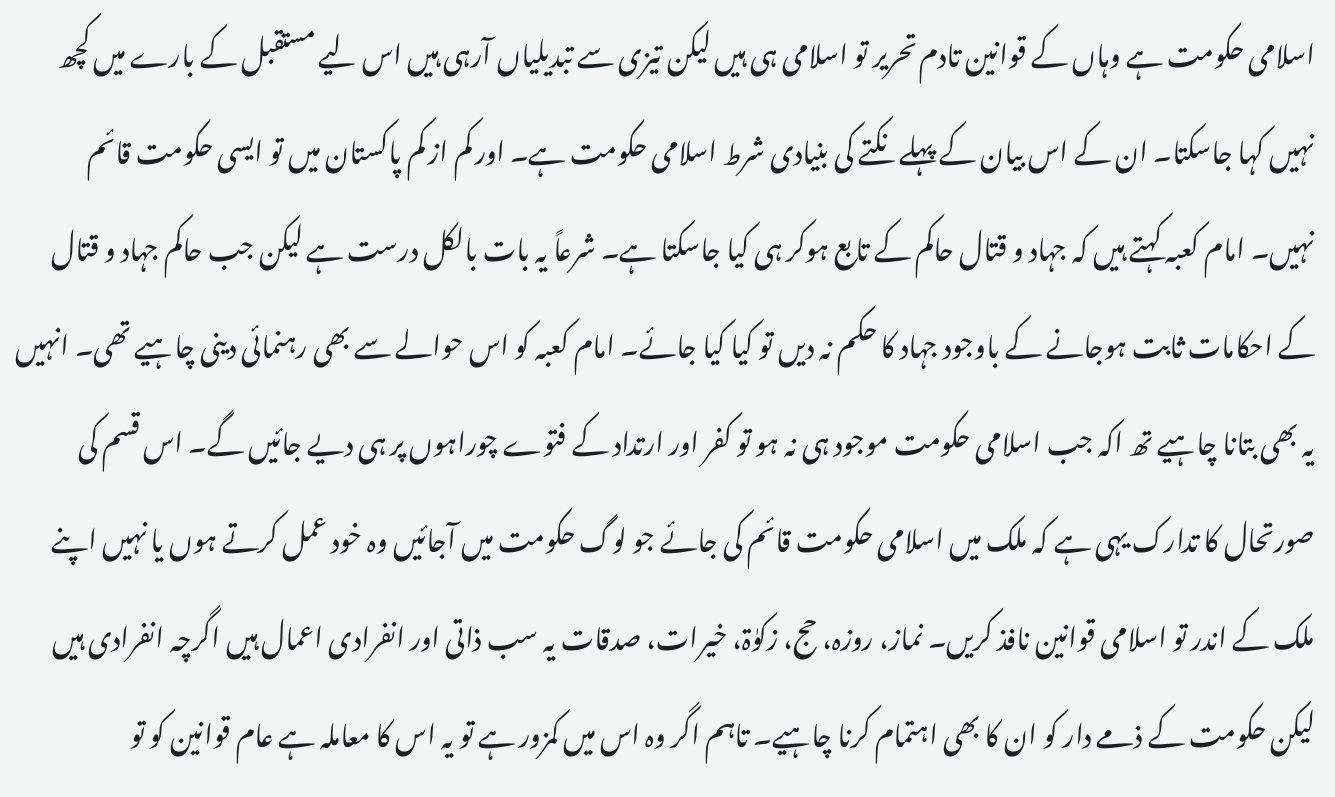اسلامی حکومت ہے وہاں کے قوانین تادم تحریر تو اسلامی ہی ہیں لیکن تیزی سے تبدیلیاں آرہی ہیں اس لیے مستقبل کے بارے میں کچھ نہیں کہا جاسکتا۔ ان کے اس بیان کے پہلے نکتے کی بنیادی شرط اسلامی حکومت ہے۔ اور کم از کم پاکستان میں تو ایسی حکومت قائم نہیں۔ امام کعبہ کہتے ہیں کہ جہاد و قتال حاکم کے تابع ہوکر ہی کیا جاسکتا ہے۔ شرعاً یہ بات بالکل درست ہے لیکن جب حاکم جہاد و قتال کے احکامات ثابت ہوجانے کے باوجود جہاد کا حکم نہ دیں تو کیا کیا جائے۔ امام کعبہ کو اس حوالے سے بھی رہنمائی دینی چاہیے تھی۔ انہیں یہ بھی بتانا چاہیے تھ اکہ جب اسلامی حکومت موجود ہی نہ ہو تو کفر اور ارتداد کے فتوے چوراہوں پر ہی دیے جائیں گے۔ اس قسم کی صورتحال کا تدارک یہی ہے کہ ملک میں اسلامی حکومت قائم کی جائے جو لوگ حکومت میں آجائیں وہ خود عمل کرتے ہوں یا نہیں اپنے ملک کے اندر تو اسلامی قوانین نافذ کریں۔ نماز، روزہ، حج، زکوٰۃ، خیرات، صدقات یہ سب ذاتی اور انفرادی اعمال ہیں اگرچہ انفرادی ہیں لیکن حکومت کے ذمے دار کو ان کا بھی اہتمام کرنا چاہیے۔ تاہم اگر وہ اس میں کمزور ہے تو یہ اس کا معاملہ ہے عام قوانین کو تو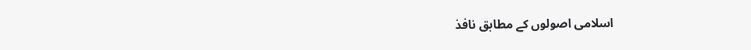اسلامی اصولوں کے مطابق نافذ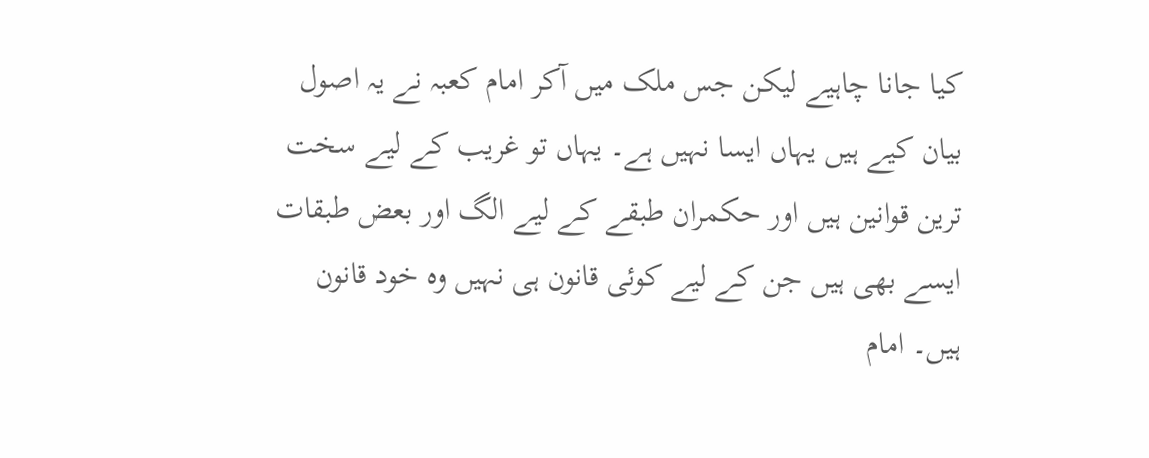کیا جانا چاہیے لیکن جس ملک میں آکر امام کعبہ نے یہ اصول بیان کیے ہیں یہاں ایسا نہیں ہے۔ یہاں تو غریب کے لیے سخت ترین قوانین ہیں اور حکمران طبقے کے لیے الگ اور بعض طبقات ایسے بھی ہیں جن کے لیے کوئی قانون ہی نہیں وہ خود قانون ہیں۔ امام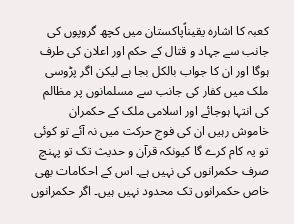کعبہ کا اشارہ یقیناًپاکستان میں کچھ گروپوں کی جانب سے جہاد و قتال کے حکم اور اعلان کی طرف ہوگا اور ان کا جواب بالکل بجا ہے لیکن اگر پڑوسی ملک میں کفار کی جانب سے مسلمانوں پر مظالم کی انتہا ہوجائے اور اسلامی ملک کے حکمران خاموش رہیں ان کی فوج حرکت میں نہ آئے تو کوئی تو یہ کام کرے گا کیونکہ قرآن و حدیث تک تو پہنچ صرف حکمرانوں کی نہیں ہے۔ اس کے احکامات بھی خاص حکمرانوں تک محدود نہیں ہیں۔ اگر حکمرانوں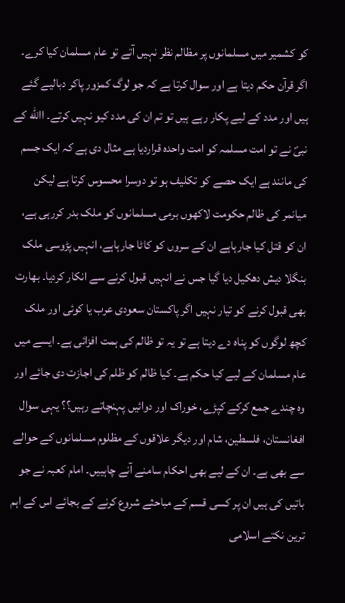کو کشمیر میں مسلمانوں پر مظالم نظر نہیں آتے تو عام مسلمان کیا کرے۔ اگر قرآن حکم دیتا ہے اور سوال کرتا ہے کہ جو لوگ کمزور پاکر دبالیے گئے ہیں اور مدد کے لیے پکار رہے ہیں تو تم ان کی مدد کیو نہیں کرتے۔ االله کے نبیؐ نے تو امت مسلمہ کو امت واحدہ قراردیا ہے مثال دی ہے کہ ایک جسم کی مانند ہے ایک حصے کو تکلیف ہو تو دوسرا محسوس کرتا ہے لیکن میانمر کی ظالم حکومت لاکھوں برمی مسلمانوں کو ملک بدر کررہی ہے، ان کو قتل کیا جارہاہے ان کے سروں کو کاٹا جارہاہے، انہیں پڑوسی ملک بنگلا دیش دھکیل دیا گیا جس نے انہیں قبول کرنے سے انکار کردیا۔ بھارت بھی قبول کرنے کو تیار نہیں اگر پاکستان سعودی عرب یا کوئی اور ملک کچھ لوگوں کو پناہ دے دیتا ہے تو یہ تو ظالم کی ہمت افزائی ہے۔ ایسے میں عام مسلمان کے لیے کیا حکم ہے۔ کیا ظالم کو ظلم کی اجازت دی جائے اور وہ چندے جمع کرکے کپڑے، خوراک اور دوائیں پہنچاتے رہیں؟؟ یہی سوال افغانستان، فلسطین، شام اور دیگر علاقوں کے مظلوم مسلمانوں کے حوالے سے بھی ہے۔ ان کے لیے بھی احکام سامنے آنے چاہییں۔ امام کعبہ نے جو باتیں کی ہیں ان پر کسی قسم کے مباحثے شروع کرنے کے بجائے اس کے اہم ترین نکتے اسلامی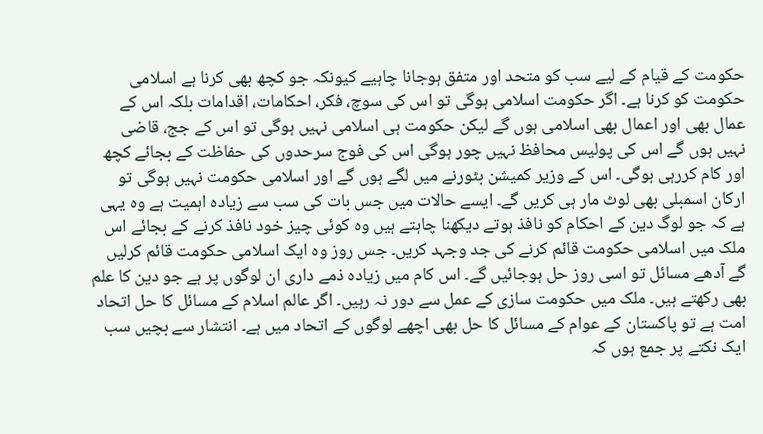حکومت کے قیام کے لیے سب کو متحد اور متفق ہوجانا چاہیے کیونکہ جو کچھ بھی کرنا ہے اسلامی حکومت کو کرنا ہے۔ اگر حکومت اسلامی ہوگی تو اس کی سوچ، فکر، احکامات، اقدامات بلکہ اس کے عمال بھی اور اعمال بھی اسلامی ہوں گے لیکن حکومت ہی اسلامی نہیں ہوگی تو اس کے جج، قاضی نہیں ہوں گے اس کی پولیس محافظ نہیں چور ہوگی اس کی فوج سرحدوں کی حفاظت کے بجائے کچھ اور کام کررہی ہوگی۔ اس کے وزیر کمیشن بٹورنے میں لگے ہوں گے اور اسلامی حکومت نہیں ہوگی تو ارکان اسمبلی بھی لوٹ مار ہی کریں گے۔ ایسے حالات میں جس بات کی سب سے زیادہ اہمیت ہے وہ یہی ہے کہ جو لوگ دین کے احکام کو نافذ ہوتے دیکھنا چاہتے ہیں وہ کوئی چیز خود نافذ کرنے کے بجائے اس ملک میں اسلامی حکومت قائم کرنے کی جد وجہد کریں۔ جس روز وہ ایک اسلامی حکومت قائم کرلیں گے آدھے مسائل تو اسی روز حل ہوجائیں گے۔ اس کام میں زیادہ ذمے داری ان لوگوں پر ہے جو دین کا علم بھی رکھتے ہیں۔ ملک میں حکومت سازی کے عمل سے دور نہ رہیں۔ اگر عالم اسلام کے مسائل کا حل اتحاد امت ہے تو پاکستان کے عوام کے مسائل کا حل بھی اچھے لوگوں کے اتحاد میں ہے۔ انتشار سے بچیں سب ایک نکتے پر جمع ہوں کہ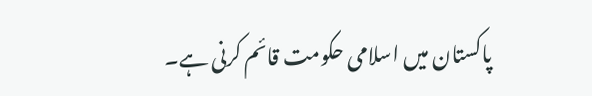پاکستان میں اسلامی حکومت قائم کرنی ہے۔